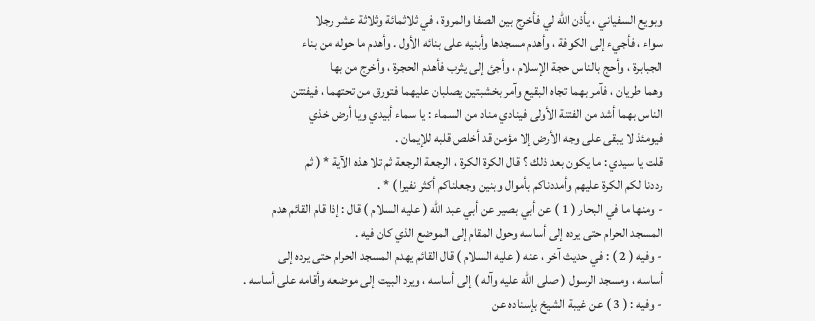وبويع السفياني ، يأذن الله لي فأخرج بين الصفا والمروة ، في ثلاثمائة وثلاثة عشر رجلا
سواء ، فأجيء إلى الكوفة ، وأهدم مسجدها وأبنيه على بنائه الأول . وأهدم ما حوله من بناء
الجبابرة ، وأحج بالناس حجة الإسلام ، وأجئ إلى يثرب فأهدم الحجرة ، وأخرج من بها
وهما طريان ، فآمر بهما تجاه البقيع وآمر بخشبتين يصلبان عليهما فتورق من تحتهما ، فيفتتن
الناس بهما أشد من الفتنة الأولى فينادي مناد من السماء : يا سماء أبيدي ويا أرض خذي
فيومئذ لا يبقى على وجه الأرض إلا مؤمن قد أخلص قلبه للإيمان .
قلت يا سيدي : ما يكون بعد ذلك ؟ قال الكرة الكرة ، الرجعة الرجعة ثم تلا هذه الآية * ( ثم
رددنا لكم الكرة عليهم وأمددناكم بأموال وبنين وجعلناكم أكثر نفيرا ) * .
- ومنها ما في البحار ( 1 ) عن أبي بصير عن أبي عبد الله ( عليه السلام ) قال : إذا قام القائم هدم
المسجد الحرام حتى يرده إلى أساسه وحول المقام إلى الموضع الذي كان فيه .
- وفيه ( 2 ) : في حديث آخر ، عنه ( عليه السلام ) قال القائم يهدم المسجد الحرام حتى يرده إلى
أساسه ، ومسجد الرسول ( صلى الله عليه وآله ) إلى أساسه ، ويرد البيت إلى موضعه وأقامه على أساسه .
- وفيه : ( 3 ) عن غيبة الشيخ بإسناده عن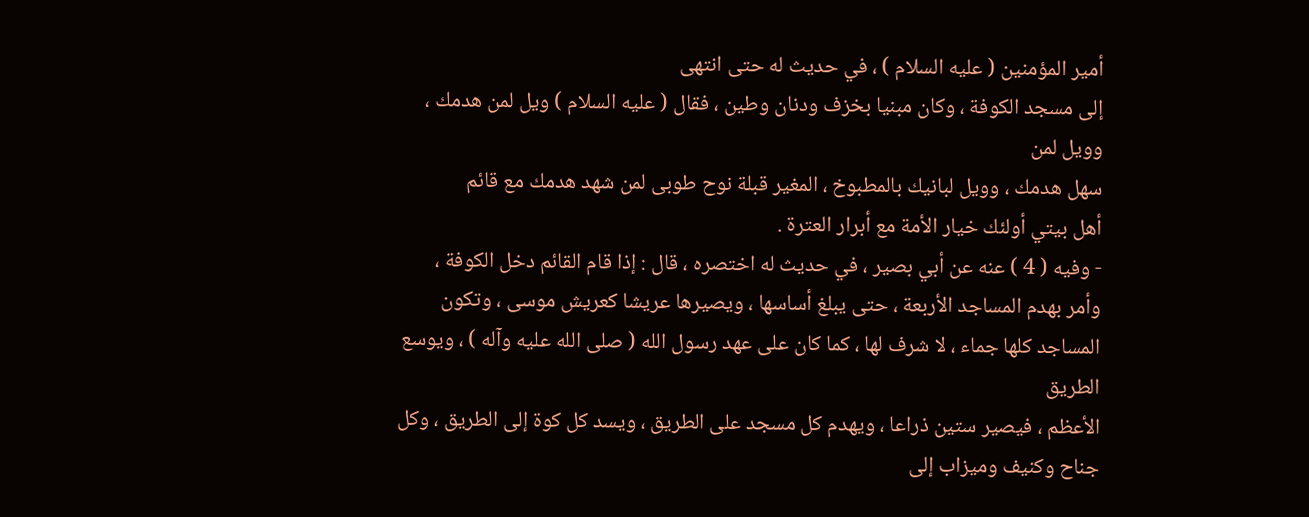أمير المؤمنين ( عليه السلام ) ، في حديث له حتى انتهى
إلى مسجد الكوفة ، وكان مبنيا بخزف ودنان وطين ، فقال ( عليه السلام ) ويل لمن هدمك ، وويل لمن
سهل هدمك ، وويل لبانيك بالمطبوخ ، المغير قبلة نوح طوبى لمن شهد هدمك مع قائم
أهل بيتي أولئك خيار الأمة مع أبرار العترة .
- وفيه ( 4 ) عنه عن أبي بصير ، في حديث له اختصره ، قال : إذا قام القائم دخل الكوفة ،
وأمر بهدم المساجد الأربعة ، حتى يبلغ أساسها ، ويصيرها عريشا كعريش موسى ، وتكون
المساجد كلها جماء ، لا شرف لها ، كما كان على عهد رسول الله ( صلى الله عليه وآله ) ، ويوسع الطريق
الأعظم ، فيصير ستين ذراعا ، ويهدم كل مسجد على الطريق ، ويسد كل كوة إلى الطريق ، وكل
جناح وكنيف وميزاب إلى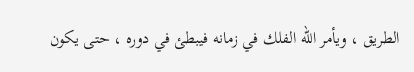الطريق ، ويأمر الله الفلك في زمانه فيبطئ في دوره ، حتى يكون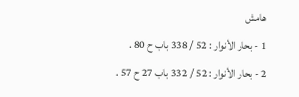هامش
1 - بحار الأنوار : 52 / 338 باب ح 80 .
2 - بحار الأنوار : 52 / 332 باب 27 ح 57 .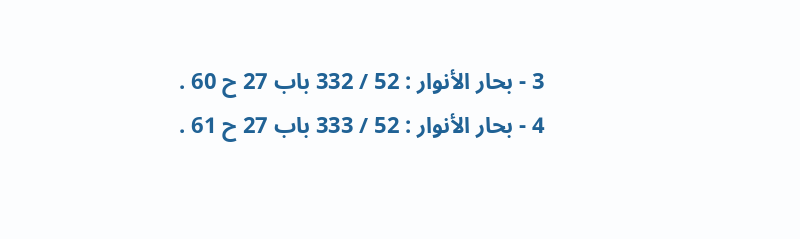3 - بحار الأنوار : 52 / 332 باب 27 ح 60 .
4 - بحار الأنوار : 52 / 333 باب 27 ح 61 .